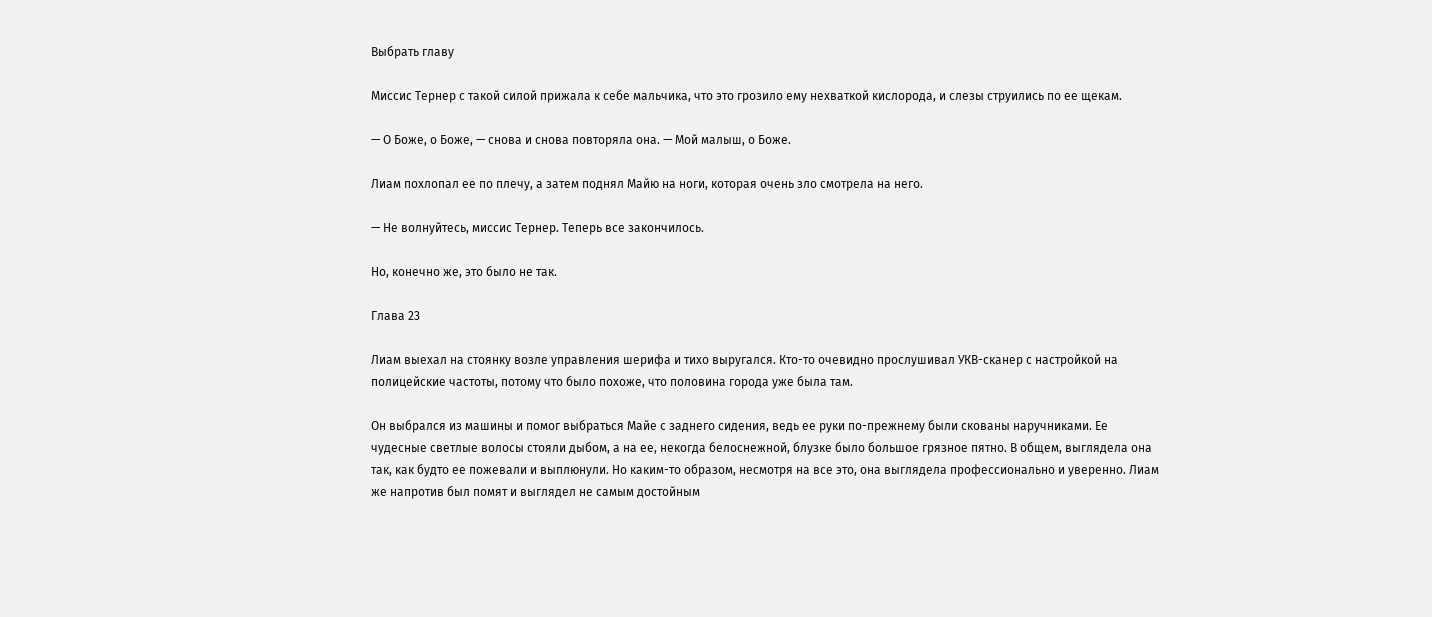Выбрать главу

Миссис Тернер с такой силой прижала к себе мальчика, что это грозило ему нехваткой кислорода, и слезы струились по ее щекам.

— О Боже, о Боже, — снова и снова повторяла она. — Мой малыш, о Боже.

Лиам похлопал ее по плечу, а затем поднял Майю на ноги, которая очень зло смотрела на него.

— Не волнуйтесь, миссис Тернер. Теперь все закончилось.

Но, конечно же, это было не так.

Глава 23

Лиам выехал на стоянку возле управления шерифа и тихо выругался. Кто-то очевидно прослушивал УКВ-сканер с настройкой на полицейские частоты, потому что было похоже, что половина города уже была там.

Он выбрался из машины и помог выбраться Майе с заднего сидения, ведь ее руки по-прежнему были скованы наручниками. Ее чудесные светлые волосы стояли дыбом, а на ее, некогда белоснежной, блузке было большое грязное пятно. В общем, выглядела она так, как будто ее пожевали и выплюнули. Но каким-то образом, несмотря на все это, она выглядела профессионально и уверенно. Лиам же напротив был помят и выглядел не самым достойным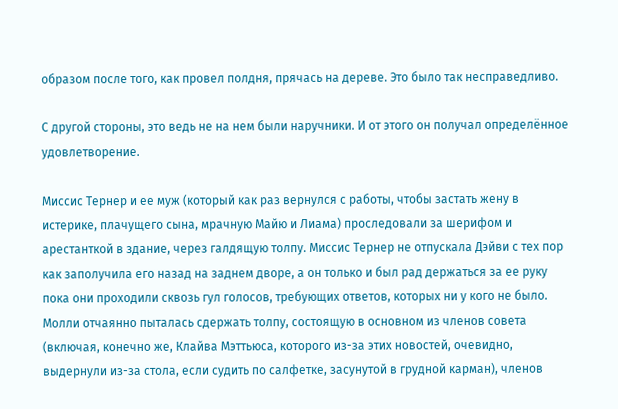образом после того, как провел полдня, прячась на дереве. Это было так несправедливо.

С другой стороны, это ведь не на нем были наручники. И от этого он получал определённое удовлетворение.

Миссис Тернер и ее муж (который как раз вернулся с работы, чтобы застать жену в истерике, плачущего сына, мрачную Майю и Лиама) проследовали за шерифом и арестанткой в здание, через галдящую толпу. Миссис Тернер не отпускала Дэйви с тех пор как заполучила его назад на заднем дворе, а он только и был рад держаться за ее руку пока они проходили сквозь гул голосов, требующих ответов, которых ни у кого не было. Молли отчаянно пыталась сдержать толпу, состоящую в основном из членов совета (включая, конечно же, Клайва Мэттьюса, которого из-за этих новостей, очевидно, выдернули из-за стола, если судить по салфетке, засунутой в грудной карман), членов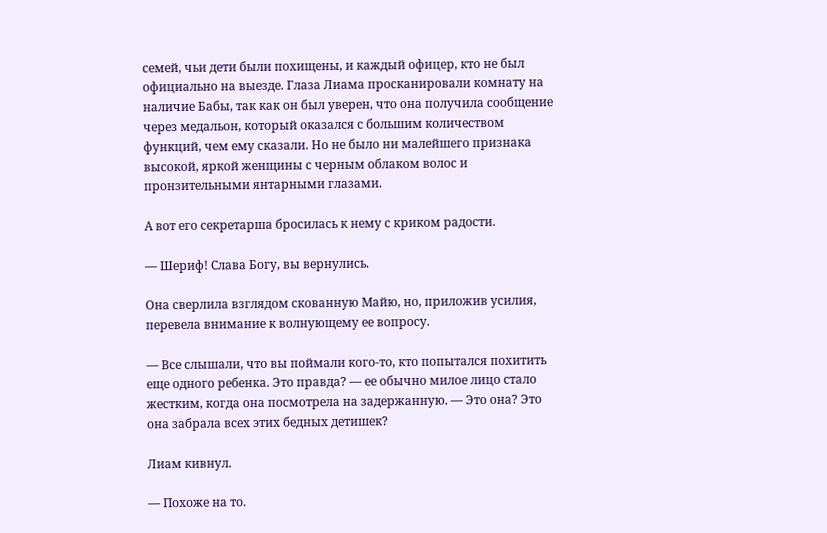семей, чьи дети были похищены, и каждый офицер, кто не был официально на выезде. Глаза Лиама просканировали комнату на наличие Бабы, так как он был уверен, что она получила сообщение через медальон, который оказался с большим количеством функций, чем ему сказали. Но не было ни малейшего признака высокой, яркой женщины с черным облаком волос и пронзительными янтарными глазами.

А вот его секретарша бросилась к нему с криком радости.

— Шериф! Слава Богу, вы вернулись.

Она сверлила взглядом скованную Майю, но, приложив усилия, перевела внимание к волнующему ее вопросу.

— Все слышали, что вы поймали кого-то, кто попытался похитить еще одного ребенка. Это правда? — ее обычно милое лицо стало жестким, когда она посмотрела на задержанную. — Это она? Это она забрала всех этих бедных детишек?

Лиам кивнул.

— Похоже на то.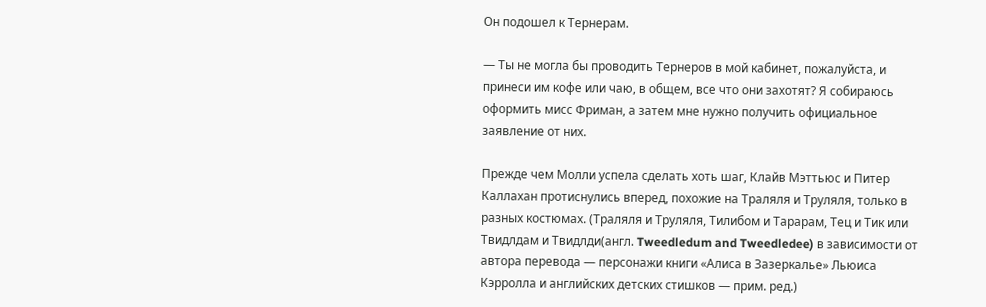Он подошел к Тернерам.

— Ты не могла бы проводить Тернеров в мой кабинет, пожалуйста, и принеси им кофе или чаю, в общем, все что они захотят? Я собираюсь оформить мисс Фриман, а затем мне нужно получить официальное заявление от них.

Прежде чем Молли успела сделать хоть шаг, Клайв Мэттьюс и Питер Каллахан протиснулись вперед, похожие на Траляля и Труляля, только в разных костюмах. (Траляля и Труляля, Тилибом и Тарарам, Тец и Тик или Твидлдам и Твидлди(англ. Tweedledum and Tweedledee) в зависимости от автора перевода — персонажи книги «Алиса в Зазеркалье» Льюиса Кэрролла и английских детских стишков — прим. ред.)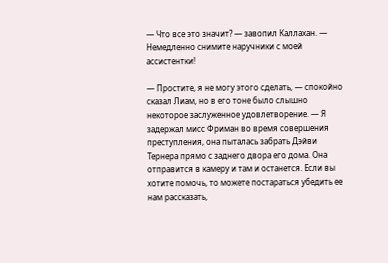— Что все это значит? — завопил Каллахан. — Немедленно снимите наручники с моей ассистентки!

— Простите, я не могу этого сделать, — спокойно сказал Лиам, но в его тоне было слышно некоторое заслуженное удовлетворение. — Я задержал мисс Фриман во время совершения преступления, она пыталась забрать Дэйви Тернера прямо с заднего двора его дома. Она отправится в камеру и там и останется. Если вы хотите помочь, то можете постараться убедить ее нам рассказать,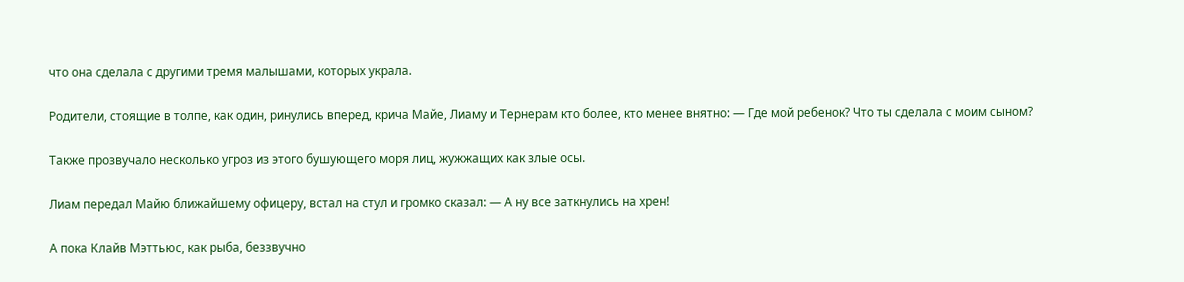что она сделала с другими тремя малышами, которых украла.

Родители, стоящие в толпе, как один, ринулись вперед, крича Майе, Лиаму и Тернерам кто более, кто менее внятно: — Где мой ребенок? Что ты сделала с моим сыном?

Также прозвучало несколько угроз из этого бушующего моря лиц, жужжащих как злые осы.

Лиам передал Майю ближайшему офицеру, встал на стул и громко сказал: — А ну все заткнулись на хрен!

А пока Клайв Мэттьюс, как рыба, беззвучно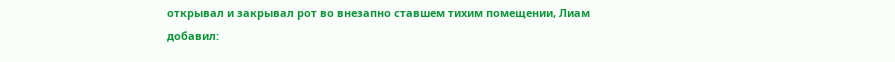открывал и закрывал рот во внезапно ставшем тихим помещении, Лиам добавил: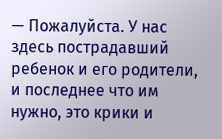— Пожалуйста. У нас здесь пострадавший ребенок и его родители, и последнее что им нужно, это крики и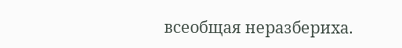всеобщая неразбериха.